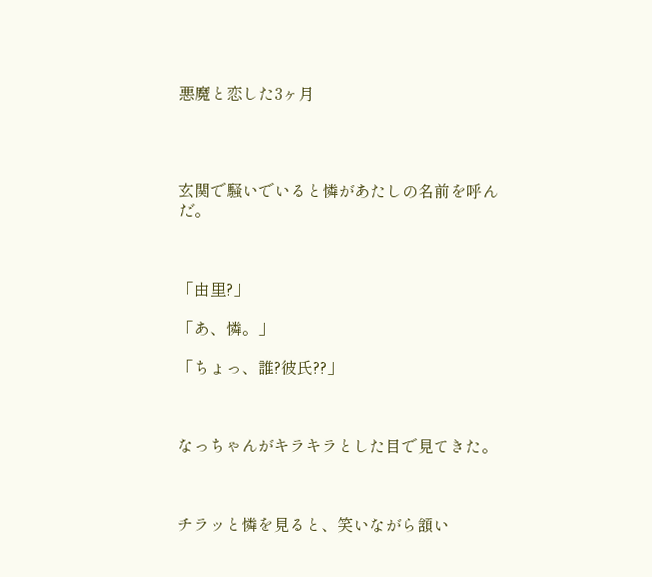悪魔と恋した3ヶ月




玄関で騒いでいると憐があたしの名前を呼んだ。



「由里?」

「あ、憐。」

「ちょっ、誰?彼氏??」



なっちゃんがキラキラとした目で見てきた。



チラッと憐を見ると、笑いながら頷い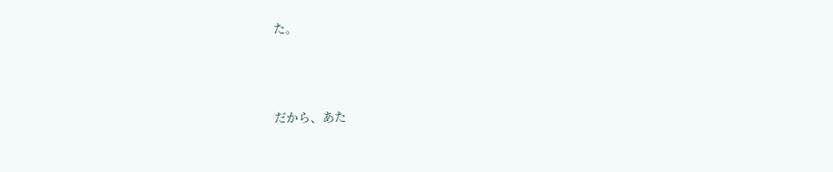た。



だから、あた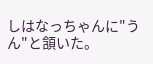しはなっちゃんに"うん"と頷いた。